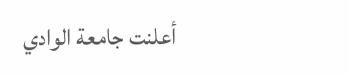أعلنت جامعة الوادي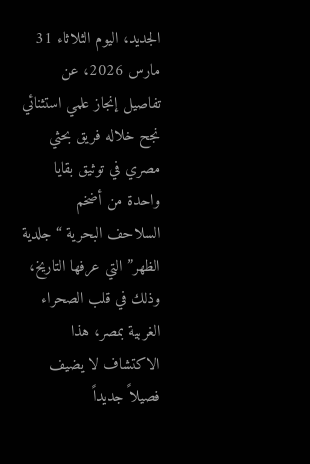الجديد، اليوم الثلاثاء 31 مارس 2026، عن تفاصيل إنجاز علمي استثنائي نجح خلاله فريق بحثي مصري في توثيق بقايا واحدة من أضخم السلاحف البحرية “جلدية الظهر” التي عرفها التاريخ، وذلك في قلب الصحراء الغربية بمصر، هذا الاكتشاف لا يضيف فصيلاً جديداً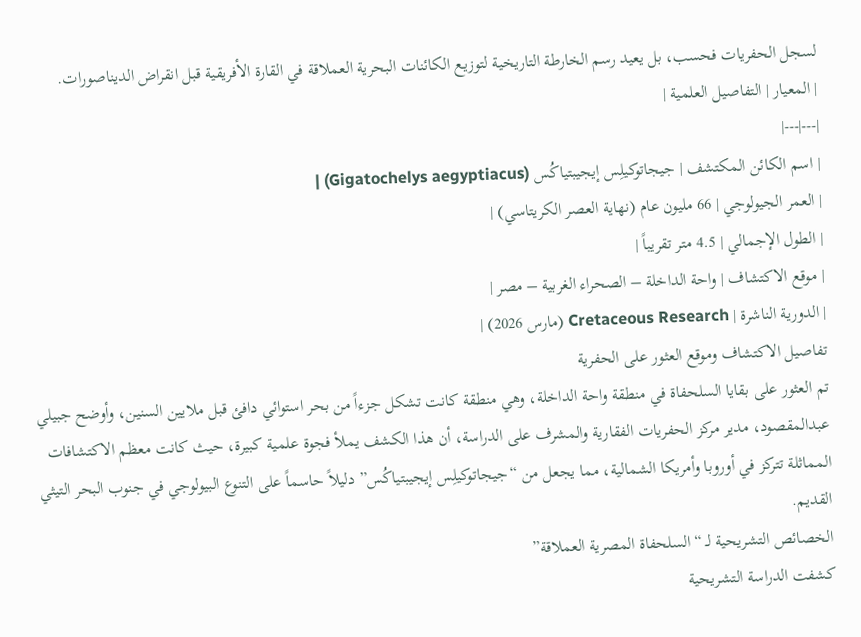لسجل الحفريات فحسب، بل يعيد رسم الخارطة التاريخية لتوزيع الكائنات البحرية العملاقة في القارة الأفريقية قبل انقراض الديناصورات.
| المعيار | التفاصيل العلمية |
|---|---|
| اسم الكائن المكتشف | جيجاتوكيلِس إيجيبتياكُس (Gigatochelys aegyptiacus) |
| العمر الجيولوجي | 66 مليون عام (نهاية العصر الكريتاسي) |
| الطول الإجمالي | 4.5 متر تقريباً |
| موقع الاكتشاف | واحة الداخلة – الصحراء الغربية – مصر |
| الدورية الناشرة | Cretaceous Research (مارس 2026) |
تفاصيل الاكتشاف وموقع العثور على الحفرية
تم العثور على بقايا السلحفاة في منطقة واحة الداخلة، وهي منطقة كانت تشكل جزءاً من بحر استوائي دافئ قبل ملايين السنين، وأوضح جبيلي عبدالمقصود، مدير مركز الحفريات الفقارية والمشرف على الدراسة، أن هذا الكشف يملأ فجوة علمية كبيرة، حيث كانت معظم الاكتشافات المماثلة تتركز في أوروبا وأمريكا الشمالية، مما يجعل من “جيجاتوكيلِس إيجيبتياكُس” دليلاً حاسماً على التنوع البيولوجي في جنوب البحر التيثي القديم.
الخصائص التشريحية لـ “السلحفاة المصرية العملاقة”
كشفت الدراسة التشريحية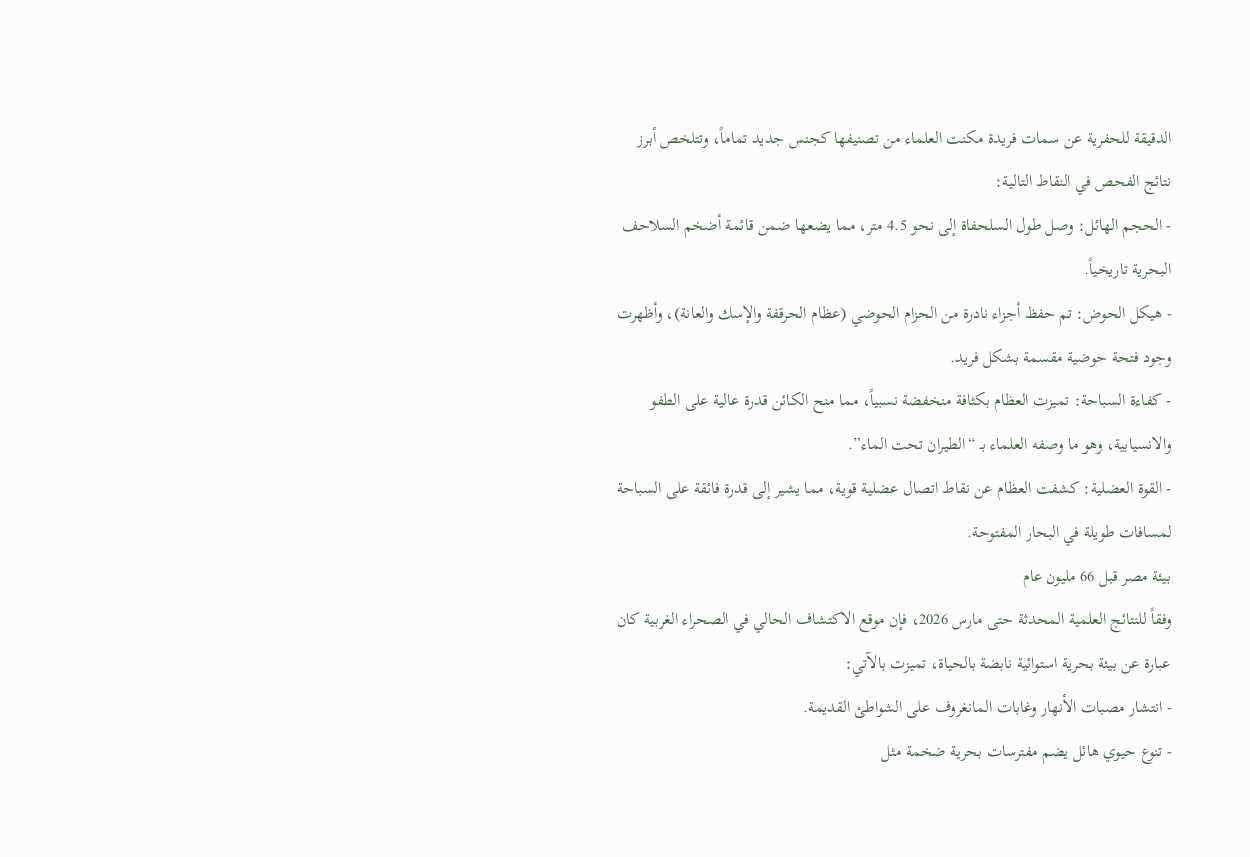الدقيقة للحفرية عن سمات فريدة مكنت العلماء من تصنيفها كجنس جديد تماماً، وتتلخص أبرز نتائج الفحص في النقاط التالية:
- الحجم الهائل: وصل طول السلحفاة إلى نحو 4.5 متر، مما يضعها ضمن قائمة أضخم السلاحف البحرية تاريخياً.
- هيكل الحوض: تم حفظ أجزاء نادرة من الحزام الحوضي (عظام الحرقفة والإسك والعانة)، وأظهرت وجود فتحة حوضية مقسمة بشكل فريد.
- كفاءة السباحة: تميزت العظام بكثافة منخفضة نسبياً، مما منح الكائن قدرة عالية على الطفو والانسيابية، وهو ما وصفه العلماء بـ “الطيران تحت الماء”.
- القوة العضلية: كشفت العظام عن نقاط اتصال عضلية قوية، مما يشير إلى قدرة فائقة على السباحة لمسافات طويلة في البحار المفتوحة.
بيئة مصر قبل 66 مليون عام
وفقاً للنتائج العلمية المحدثة حتى مارس 2026، فإن موقع الاكتشاف الحالي في الصحراء الغربية كان عبارة عن بيئة بحرية استوائية نابضة بالحياة، تميزت بالآتي:
- انتشار مصبات الأنهار وغابات المانغروف على الشواطئ القديمة.
- تنوع حيوي هائل يضم مفترسات بحرية ضخمة مثل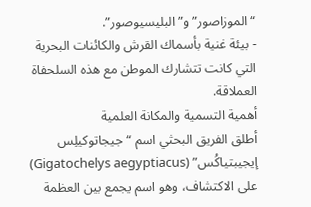“الموزاصور” و”البليسيوصور”.
- بيئة غنية بأسماك القرش والكائنات البحرية التي كانت تتشارك الموطن مع هذه السلحفاة العملاقة.
أهمية التسمية والمكانة العلمية
أطلق الفريق البحثي اسم “جيجاتوكيلِس إيجيبتياكُس” (Gigatochelys aegyptiacus) على الاكتشاف، وهو اسم يجمع بين العظمة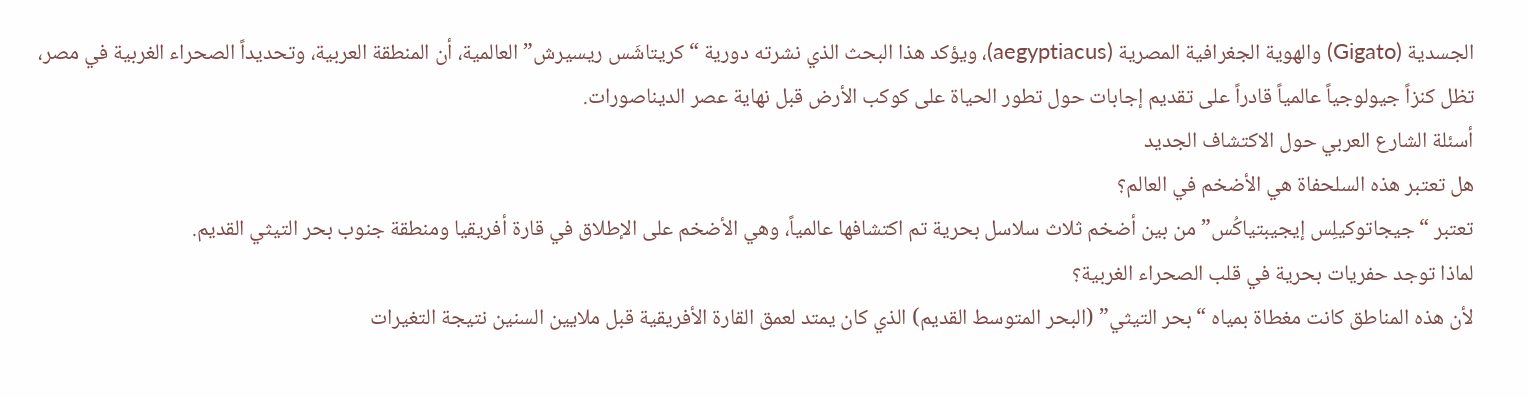الجسدية (Gigato) والهوية الجغرافية المصرية (aegyptiacus)، ويؤكد هذا البحث الذي نشرته دورية “كريتاشَس ريسيرش” العالمية، أن المنطقة العربية، وتحديداً الصحراء الغربية في مصر، تظل كنزاً جيولوجياً عالمياً قادراً على تقديم إجابات حول تطور الحياة على كوكب الأرض قبل نهاية عصر الديناصورات.
أسئلة الشارع العربي حول الاكتشاف الجديد
هل تعتبر هذه السلحفاة هي الأضخم في العالم؟
تعتبر “جيجاتوكيلِس إيجيبتياكُس” من بين أضخم ثلاث سلاسل بحرية تم اكتشافها عالمياً، وهي الأضخم على الإطلاق في قارة أفريقيا ومنطقة جنوب بحر التيثي القديم.
لماذا توجد حفريات بحرية في قلب الصحراء الغربية؟
لأن هذه المناطق كانت مغطاة بمياه “بحر التيثي” (البحر المتوسط القديم) الذي كان يمتد لعمق القارة الأفريقية قبل ملايين السنين نتيجة التغيرات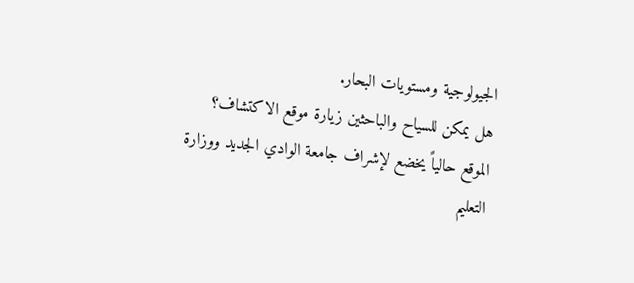الجيولوجية ومستويات البحار.
هل يمكن للسياح والباحثين زيارة موقع الاكتشاف؟
الموقع حالياً يخضع لإشراف جامعة الوادي الجديد ووزارة التعليم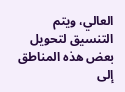العالي، ويتم التنسيق لتحويل بعض هذه المناطق إلى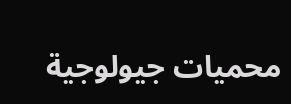محميات جيولوجية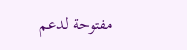مفتوحة لدعم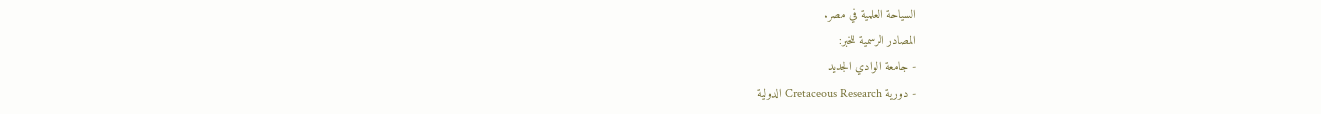السياحة العلمية في مصر.
المصادر الرسمية للخبر:
- جامعة الوادي الجديد
- دورية Cretaceous Research الدولية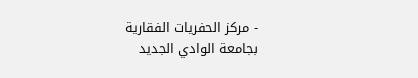- مركز الحفريات الفقارية بجامعة الوادي الجديد